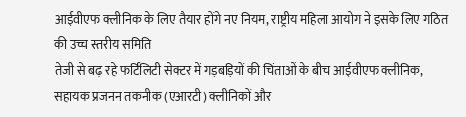आईवीएफ क्लीनिक के लिए तैयार होंगे नए नियम, राष्ट्रीय महिला आयोग ने इसके लिए गठित की उच्च स्तरीय समिति
तेजी से बढ़ रहे फर्टिलिटी सेक्टर में गड़बड़ियों की चिंताओं के बीच आईवीएफ क्लीनिक, सहायक प्रजनन तकनीक (एआरटी) क्लीनिकों और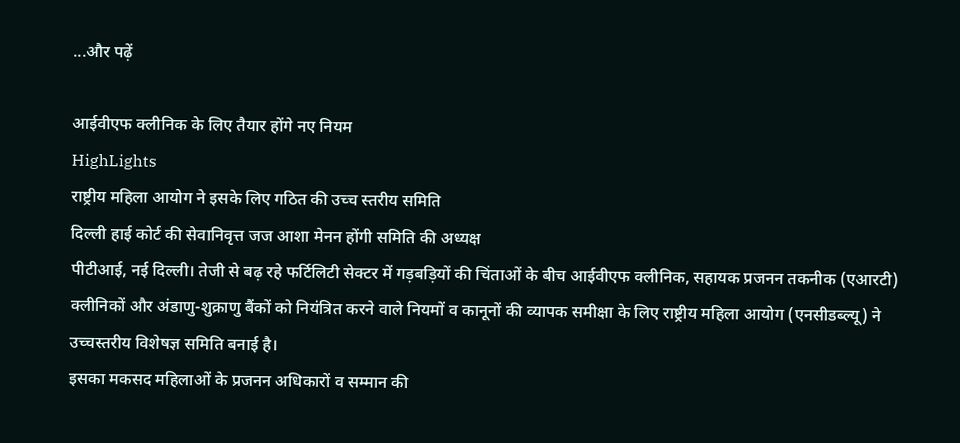...और पढ़ें

आईवीएफ क्लीनिक के लिए तैयार होंगे नए नियम
HighLights
राष्ट्रीय महिला आयोग ने इसके लिए गठित की उच्च स्तरीय समिति
दिल्ली हाई कोर्ट की सेवानिवृत्त जज आशा मेनन होंगी समिति की अध्यक्ष
पीटीआई, नई दिल्ली। तेजी से बढ़ रहे फर्टिलिटी सेक्टर में गड़बड़ियों की चिंताओं के बीच आईवीएफ क्लीनिक, सहायक प्रजनन तकनीक (एआरटी) क्लीनिकों और अंडाणु-शुक्राणु बैंकों को नियंत्रित करने वाले नियमों व कानूनों की व्यापक समीक्षा के लिए राष्ट्रीय महिला आयोग (एनसीडब्ल्यू) ने उच्चस्तरीय विशेषज्ञ समिति बनाई है।
इसका मकसद महिलाओं के प्रजनन अधिकारों व सम्मान की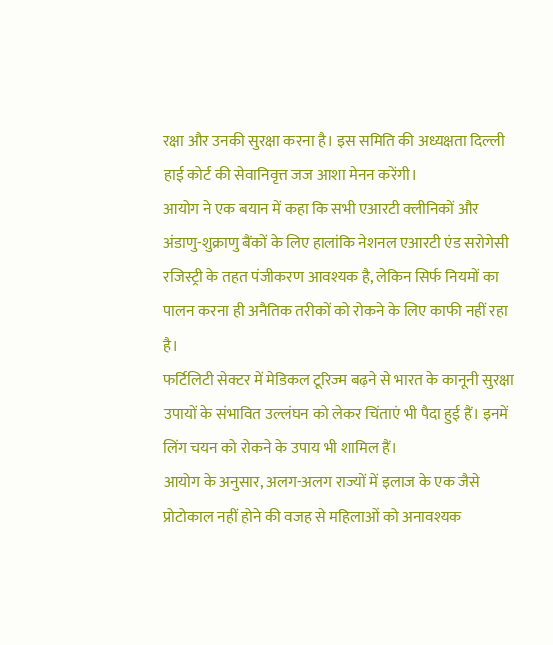रक्षा और उनकी सुरक्षा करना है। इस समिति की अध्यक्षता दिल्ली हाई कोर्ट की सेवानिवृत्त जज आशा मेनन करेंगी।
आयोग ने एक बयान में कहा कि सभी एआरटी क्लीनिकों और अंडाणु-शुक्राणु बैंकों के लिए हालांकि नेशनल एआरटी एंड सरोगेसी रजिस्ट्री के तहत पंजीकरण आवश्यक है, लेकिन सिर्फ नियमों का पालन करना ही अनैतिक तरीकों को रोकने के लिए काफी नहीं रहा है।
फर्टिलिटी सेक्टर में मेडिकल टूरिज्म बढ़ने से भारत के कानूनी सुरक्षा उपायों के संभावित उल्लंघन को लेकर चिंताएं भी पैदा हुई हैं। इनमें लिंग चयन को रोकने के उपाय भी शामिल हैं।
आयोग के अनुसार, अलग-अलग राज्यों में इलाज के एक जैसे प्रोटोकाल नहीं होने की वजह से महिलाओं को अनावश्यक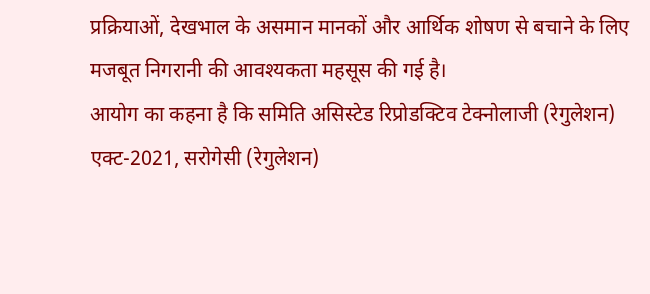प्रक्रियाओं, देखभाल के असमान मानकों और आर्थिक शोषण से बचाने के लिए मजबूत निगरानी की आवश्यकता महसूस की गई है।
आयोग का कहना है कि समिति असिस्टेड रिप्रोडक्टिव टेक्नोलाजी (रेगुलेशन) एक्ट-2021, सरोगेसी (रेगुलेशन)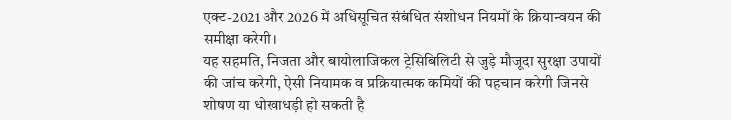एक्ट-2021 और 2026 में अधिसूचित संबंधित संशोधन नियमों के क्रियान्वयन की समीक्षा करेगी।
यह सहमति, निजता और बायोलाजिकल ट्रेसिबिलिटी से जुड़े मौजूदा सुरक्षा उपायों की जांच करेगी, ऐसी नियामक व प्रक्रियात्मक कमियों की पहचान करेगी जिनसे शोषण या धोखाधड़ी हो सकती है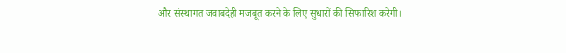और संस्थागत जवाबदेही मजबूत करने के लिए सुधारों की सिफारिश करेगी।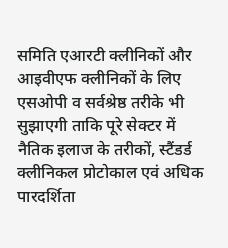समिति एआरटी क्लीनिकों और आइवीएफ क्लीनिकों के लिए एसओपी व सर्वश्रेष्ठ तरीके भी सुझाएगी ताकि पूरे सेक्टर में नैतिक इलाज के तरीकों, स्टैंडर्ड क्लीनिकल प्रोटोकाल एवं अधिक पारदर्शिता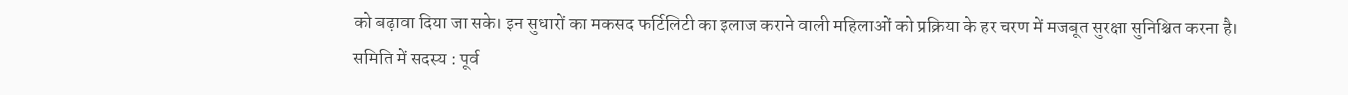को बढ़ावा दिया जा सके। इन सुधारों का मकसद फर्टिलिटी का इलाज कराने वाली महिलाओं को प्रक्रिया के हर चरण में मजबूत सुरक्षा सुनिश्चित करना है।
समिति में सदस्य : पूर्व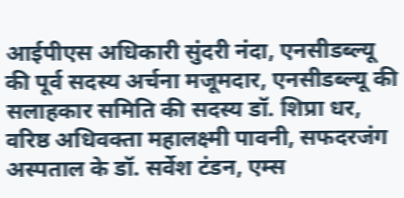आईपीएस अधिकारी सुंदरी नंदा, एनसीडब्ल्यू की पूर्व सदस्य अर्चना मजूमदार, एनसीडब्ल्यू की सलाहकार समिति की सदस्य डॉ. शिप्रा धर, वरिष्ठ अधिवक्ता महालक्ष्मी पावनी, सफदरजंग अस्पताल के डॉ. सर्वेश टंडन, एम्स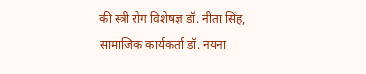की स्त्री रोग विशेषज्ञ डॉ. नीता सिंह, सामाजिक कार्यकर्ता डॉ. नयना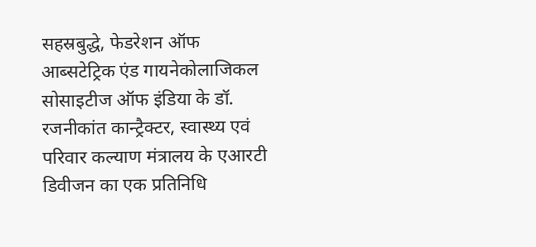सहस्रबुद्धे, फेडरेशन ऑफ आब्सटेट्रिक एंड गायनेकोलाजिकल सोसाइटीज ऑफ इंडिया के डॉ. रजनीकांत कान्ट्रैक्टर, स्वास्थ्य एवं परिवार कल्याण मंत्रालय के एआरटी डिवीजन का एक प्रतिनिधि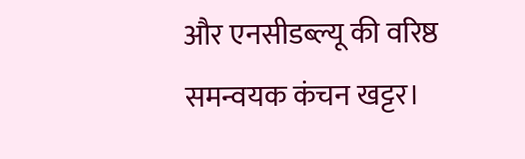और एनसीडब्ल्यू की वरिष्ठ समन्वयक कंचन खट्टर।